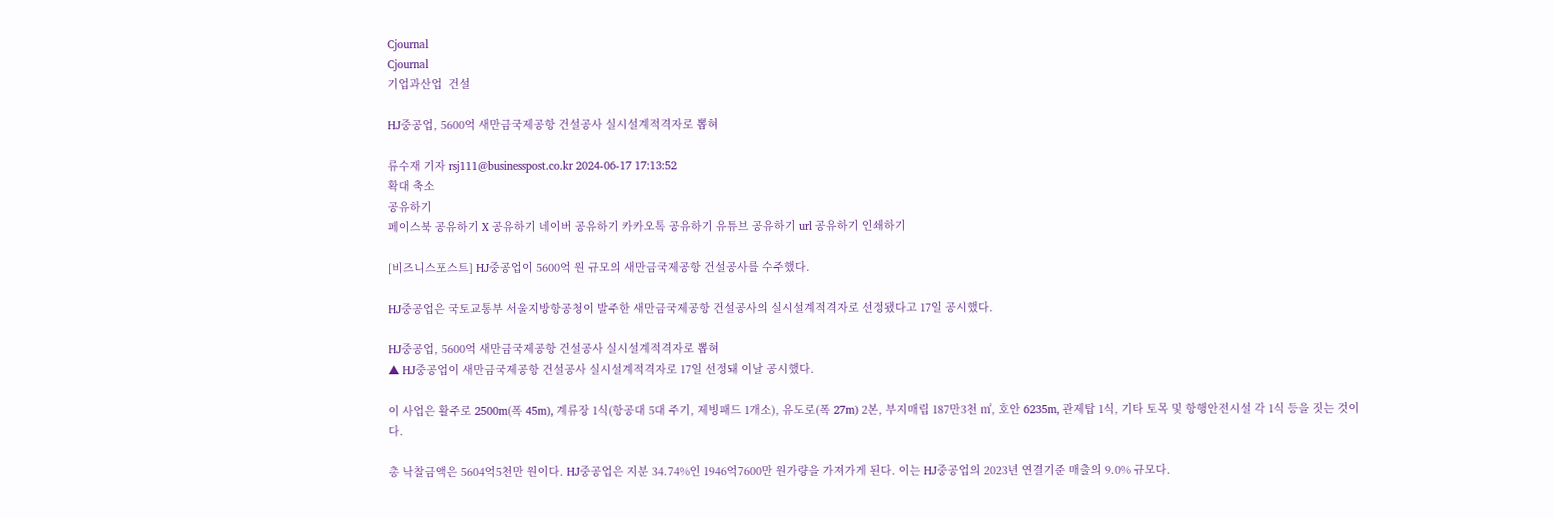Cjournal
Cjournal
기업과산업  건설

HJ중공업, 5600억 새만금국제공항 건설공사 실시설계적격자로 뽑혀

류수재 기자 rsj111@businesspost.co.kr 2024-06-17 17:13:52
확대 축소
공유하기
페이스북 공유하기 X 공유하기 네이버 공유하기 카카오톡 공유하기 유튜브 공유하기 url 공유하기 인쇄하기

[비즈니스포스트] HJ중공업이 5600억 원 규모의 새만금국제공항 건설공사를 수주했다.

HJ중공업은 국토교통부 서울지방항공청이 발주한 새만금국제공항 건설공사의 실시설계적격자로 선정됐다고 17일 공시했다.

HJ중공업, 5600억 새만금국제공항 건설공사 실시설계적격자로 뽑혀
▲ HJ중공업이 새만금국제공항 건설공사 실시설계적격자로 17일 선정돼 이날 공시했다.

이 사업은 활주로 2500m(폭 45m), 계류장 1식(항공대 5대 주기, 제빙패드 1개소), 유도로(폭 27m) 2본, 부지매립 187만3천 ㎡, 호안 6235m, 관제탑 1식, 기타 토목 및 항행안전시설 각 1식 등을 짓는 것이다.

총 낙찰금액은 5604억5천만 원이다. HJ중공업은 지분 34.74%인 1946억7600만 원가량을 가져가게 된다. 이는 HJ중공업의 2023년 연결기준 매출의 9.0% 규모다.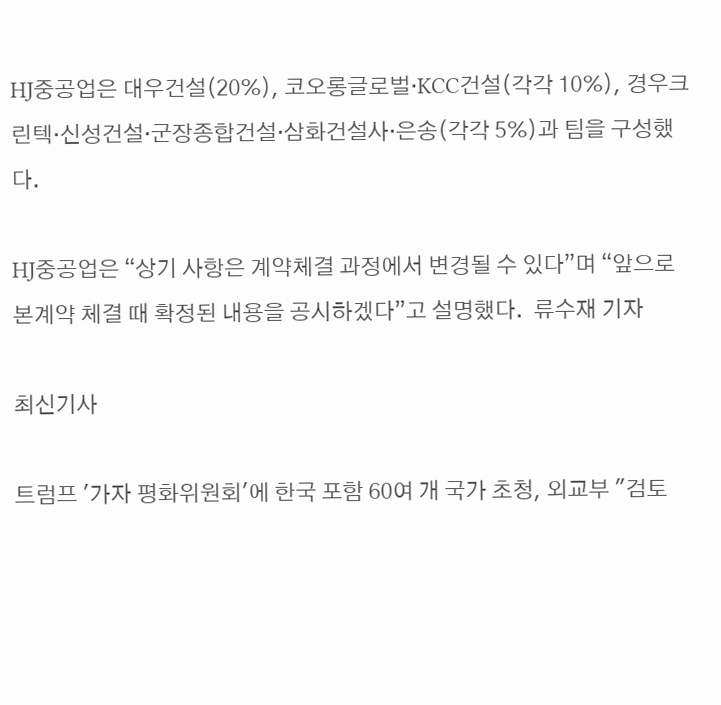HJ중공업은 대우건설(20%), 코오롱글로벌·KCC건설(각각 10%), 경우크린텍·신성건설·군장종합건설·삼화건설사·은송(각각 5%)과 팀을 구성했다.

HJ중공업은 “상기 사항은 계약체결 과정에서 변경될 수 있다”며 “앞으로 본계약 체결 때 확정된 내용을 공시하겠다”고 설명했다.  류수재 기자

최신기사

트럼프 '가자 평화위원회'에 한국 포함 60여 개 국가 초청, 외교부 "검토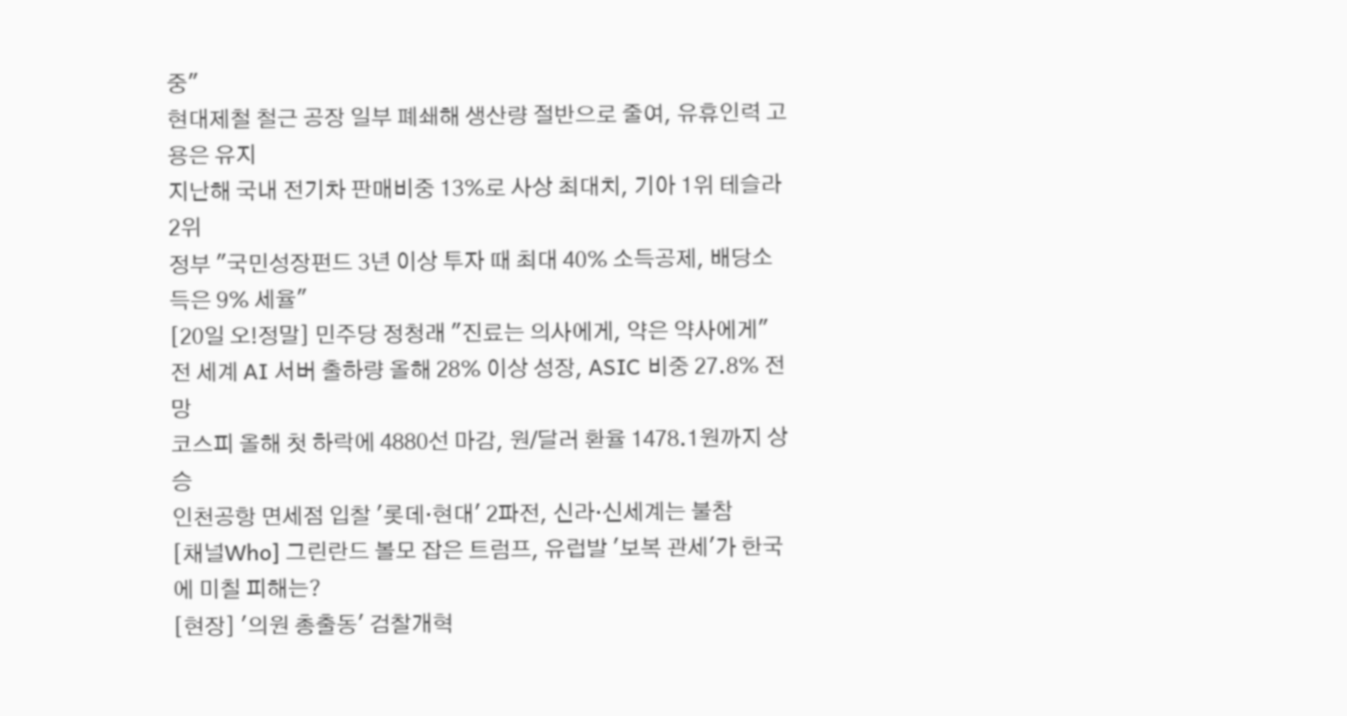중"
현대제철 철근 공장 일부 폐쇄해 생산량 절반으로 줄여, 유휴인력 고용은 유지
지난해 국내 전기차 판매비중 13%로 사상 최대치, 기아 1위 테슬라 2위
정부 "국민성장펀드 3년 이상 투자 때 최대 40% 소득공제, 배당소득은 9% 세율"
[20일 오!정말] 민주당 정청래 "진료는 의사에게, 약은 약사에게"
전 세계 AI 서버 출하량 올해 28% 이상 성장, ASIC 비중 27.8% 전망
코스피 올해 첫 하락에 4880선 마감, 원/달러 환율 1478.1원까지 상승
인천공항 면세점 입찰 '롯데·현대' 2파전, 신라·신세계는 불참
[채널Who] 그린란드 볼모 잡은 트럼프, 유럽발 '보복 관세'가 한국에 미칠 피해는?
[현장] '의원 총출동' 검찰개혁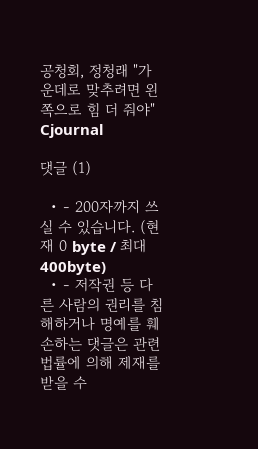공청회, 정청래 "가운데로 맞추려면 왼쪽으로 힘 더 줘야"
Cjournal

댓글 (1)

  • - 200자까지 쓰실 수 있습니다. (현재 0 byte / 최대 400byte)
  • - 저작권 등 다른 사람의 권리를 침해하거나 명예를 훼손하는 댓글은 관련 법률에 의해 제재를 받을 수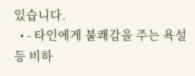있습니다.
  • - 타인에게 불쾌감을 주는 욕설 등 비하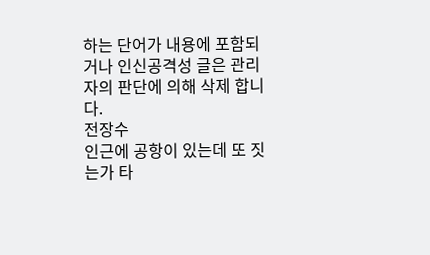하는 단어가 내용에 포함되거나 인신공격성 글은 관리자의 판단에 의해 삭제 합니다.
전장수
인근에 공항이 있는데 또 짓는가 타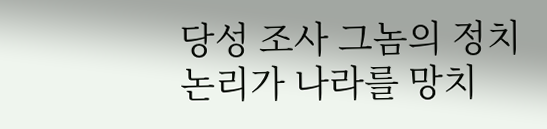당성 조사 그놈의 정치논리가 나라를 망치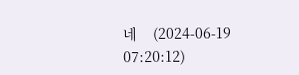네    (2024-06-19 07:20:12)